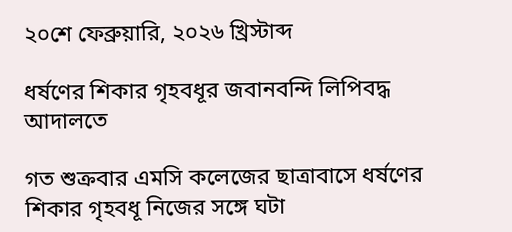২০শে ফেব্রুয়ারি, ২০২৬ খ্রিস্টাব্দ

ধর্ষণের শিকার গৃহবধূর জবানবন্দি লিপিবদ্ধ আদালতে

গত শুক্রবার এমসি কলেজের ছাত্রাবাসে ধর্ষণের শিকার গৃহবধূ নিজের সঙ্গে ঘটা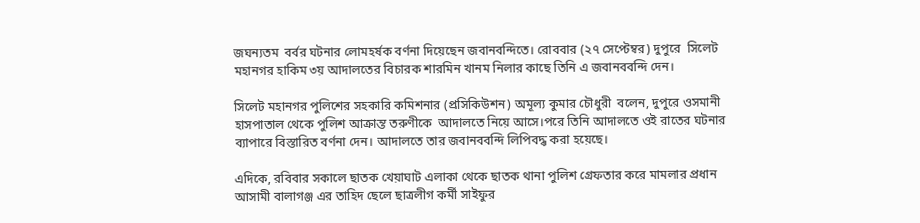জঘন্যতম  বর্বর ঘটনার লোমহর্ষক বর্ণনা দিয়েছেন জবানবন্দিতে। রোববার (২৭ সেপ্টেম্বর) দুপুরে  সিলেট মহানগর হাকিম ৩য় আদালতের বিচারক শারমিন খানম নিলার কাছে তিনি এ জবানববন্দি দেন।

সিলেট মহানগর পুলিশের সহকারি কমিশনার (প্রসিকিউশন) অমূল্য কুমার চৌধুরী  বলেন, দুপুরে ওসমানী হাসপাতাল থেকে পুলিশ আক্রান্ত তরুণীকে  আদালতে নিয়ে আসে।পরে তিনি আদালতে ওই রাতের ঘটনার ব্যাপারে বিস্তারিত বর্ণনা দেন। আদালতে তার জবানববন্দি লিপিবদ্ধ করা হয়েছে।

এদিকে, রবিবার সকালে ছাতক খেয়াঘাট এলাকা থেকে ছাতক থানা পুলিশ গ্রেফতার করে মামলার প্রধান আসামী বালাগঞ্জ এর তাহিদ ছেলে ছাত্রলীগ কর্মী সাইফুর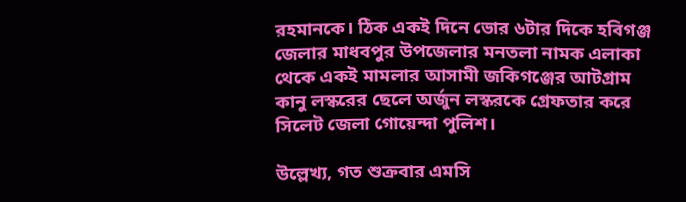রহমানকে। ঠিক একই দিনে ভোর ৬টার দিকে হবিগঞ্জ জেলার মাধবপুর উপজেলার মনতলা নামক এলাকা থেকে একই মামলার আসামী জকিগঞ্জের আটগ্রাম কানু লস্করের ছেলে অর্জুন লস্করকে গ্রেফতার করে সিলেট জেলা গোয়েন্দা পুলিশ।

উল্লেখ্য, গত শুক্রবার এমসি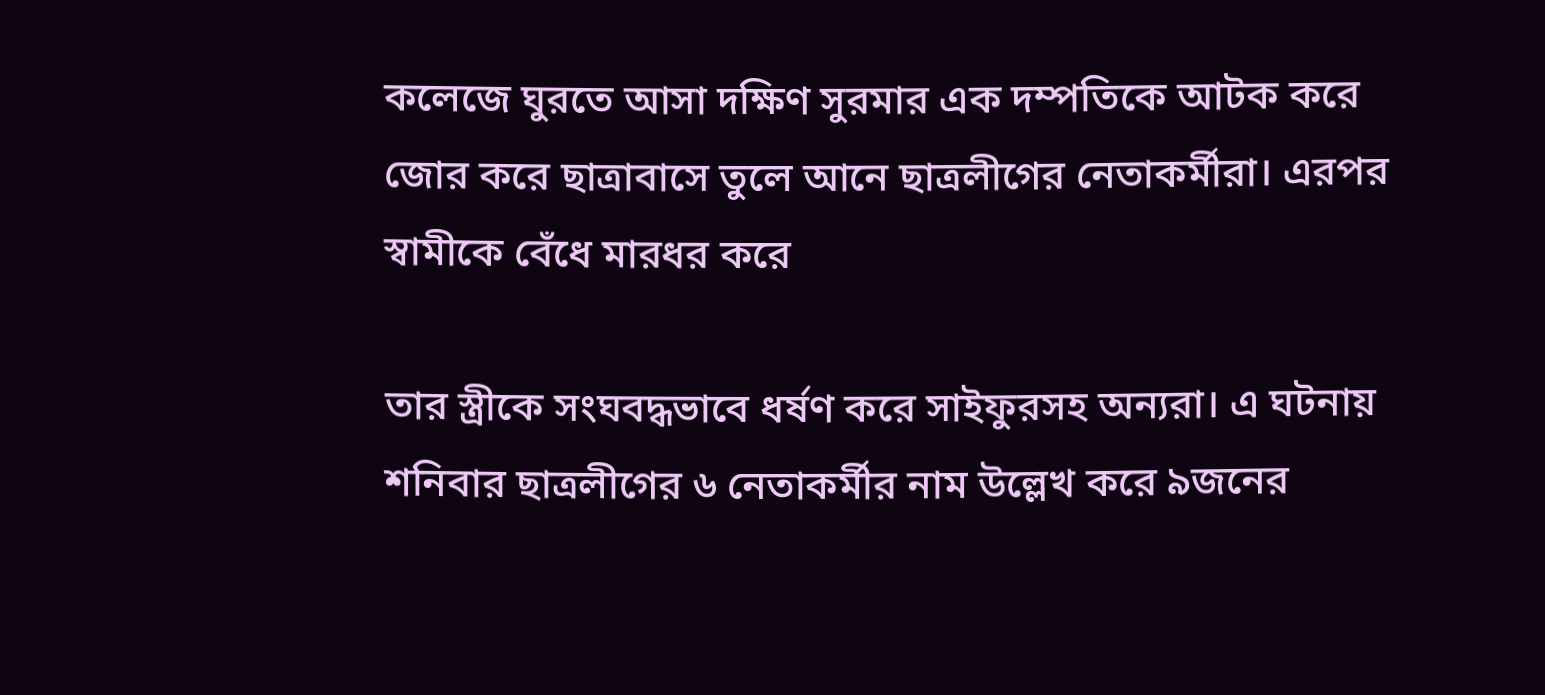কলেজে ঘুরতে আসা দক্ষিণ সুরমার এক দম্পতিকে আটক করে জোর করে ছাত্রাবাসে তুলে আনে ছাত্রলীগের নেতাকর্মীরা। এরপর স্বামীকে বেঁধে মারধর করে

তার স্ত্রীকে সংঘবদ্ধভাবে ধর্ষণ করে সাইফুরসহ অন্যরা। এ ঘটনায় শনিবার ছাত্রলীগের ৬ নেতাকর্মীর নাম উল্লেখ করে ৯জনের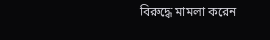বিরুদ্ধে মামলা করেন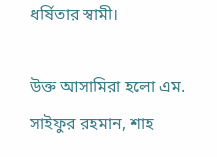ধর্ষিতার স্বামী।

উক্ত আসামিরা হলো এম. সাইফুর রহমান, শাহ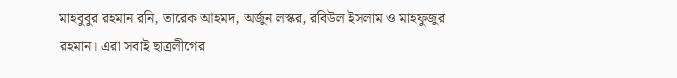মাহবুবুর রহমান রনি, তারেক আহমদ, অর্জুন লস্কর, রবিউল ইসলাম ও মাহফুজুর রহমান। এরা সবাই ছাত্রলীগের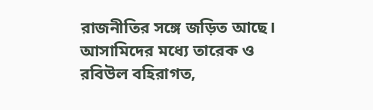রাজনীতির সঙ্গে জড়িত আছে। আসামিদের মধ্যে তারেক ও রবিউল বহিরাগত,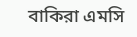বাকিরা এমসি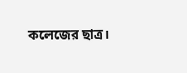কলেজের ছাত্র।